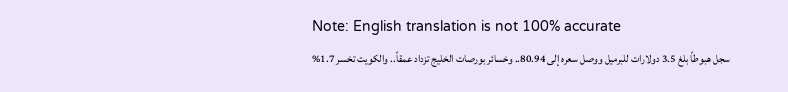Note: English translation is not 100% accurate
سجل هبوطاً بلغ 3.5 دولارات للبرميل ووصل سعره إلى 80.94.. وخسائر بورصات الخليج تزداد عمقاً.. والكويت تخسر 1.7%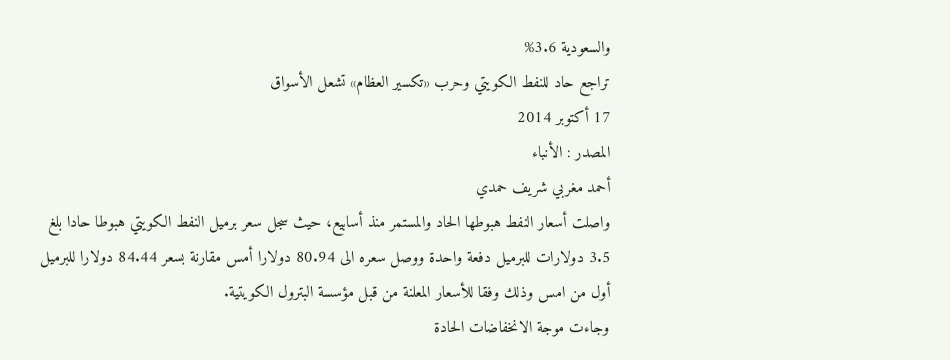والسعودية 3.6%
تراجع حاد للنفط الكويتي وحرب «تكسير العظام» تشعل الأسواق
17 أكتوبر 2014
المصدر : الأنباء
أحمد مغربي شريف حمدي
واصلت أسعار النفط هبوطها الحاد والمستمر منذ أسابيع، حيث سجل سعر برميل النفط الكويتي هبوطا حادا بلغ 3.5 دولارات للبرميل دفعة واحدة ووصل سعره الى 80.94 دولارا أمس مقارنة بسعر 84.44 دولارا للبرميل أول من امس وذلك وفقا للأسعار المعلنة من قبل مؤسسة البترول الكويتية.
وجاءت موجة الانخفاضات الحادة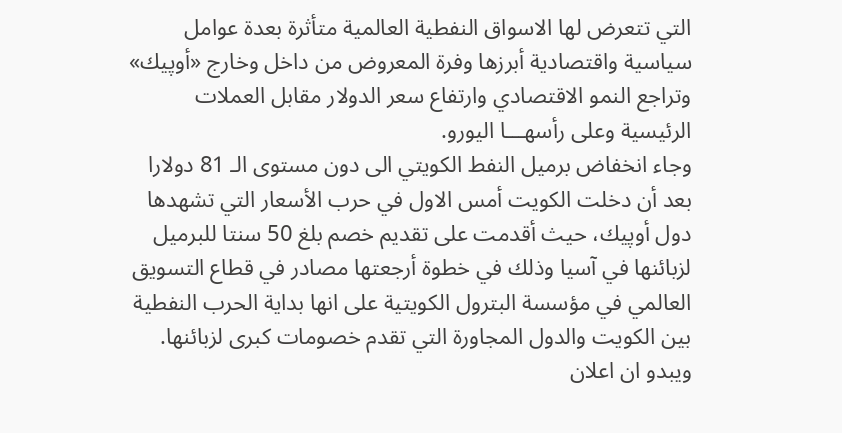التي تتعرض لها الاسواق النفطية العالمية متأثرة بعدة عوامل سياسية واقتصادية أبرزها وفرة المعروض من داخل وخارج «أوپيك» وتراجع النمو الاقتصادي وارتفاع سعر الدولار مقابل العملات الرئيسية وعلى رأسهـــا اليورو.
وجاء انخفاض برميل النفط الكويتي الى دون مستوى الـ 81 دولارا بعد أن دخلت الكويت أمس الاول في حرب الأسعار التي تشهدها دول أوپيك، حيث أقدمت على تقديم خصم بلغ 50 سنتا للبرميل لزبائنها في آسيا وذلك في خطوة أرجعتها مصادر في قطاع التسويق العالمي في مؤسسة البترول الكويتية على انها بداية الحرب النفطية بين الكويت والدول المجاورة التي تقدم خصومات كبرى لزبائنها.
ويبدو ان اعلان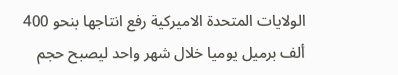الولايات المتحدة الاميركية رفع انتاجها بنحو 400 ألف برميل يوميا خلال شهر واحد ليصبح حجم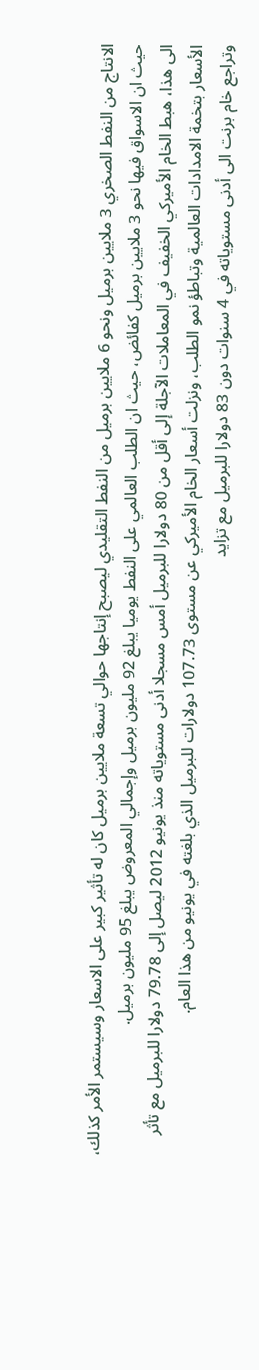الانتاج من النفط الصخري 3 ملايين برميل ونحو 6 ملايين برميل من النفط التقليدي ليصبح إنتاجها حوالي تسعة ملايين برميل كان له تأثير كبير على الاسعار وسيستمر الأمر كذلك، حيث ان الاسواق فيها نحو 3 ملايين برميل كفائض، حيث ان الطلب العالمي على النفط يوميا يبلغ 92 مليون برميل وإجمالي المعروض يبلغ 95 مليون برميل.
الى هذا، هبط الخام الأميركي الخفيف في المعاملات الآجلة إلى أقل من 80 دولارا للبرميل أمس مسجلا أدنى مستوياته منذ يونيو 2012 ليصل إلى 79.78 دولارا للبرميل مع تأثر الأسعار بتخمة الامدادات العالمية وتباطؤ نمو الطلب، ونزلت أسعار الخام الأميركي عن مستوى 107.73 دولارات للبرميل الذي بلغته في يونيو من هذا العام.
وتراجع خام برنت الى أدنى مستوياته في 4 سنوات دون 83 دولارا للبرميل مع تزايد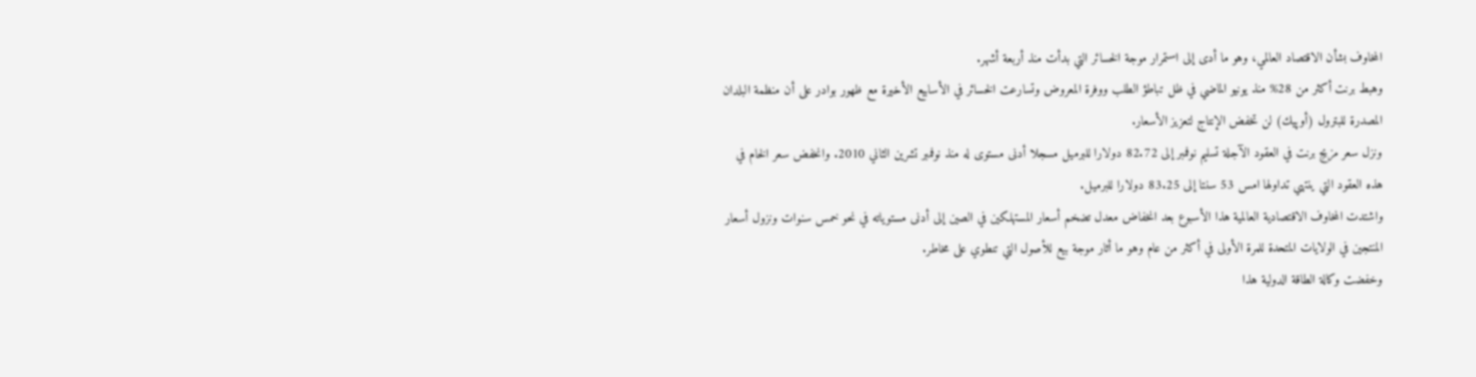المخاوف بشأن الاقتصاد العالمي، وهو ما أدى إلى استمرار موجة الخسائر التي بدأت منذ أربعة أشهر.
وهبط برنت أكثر من 28% منذ يونيو الماضي في ظل تباطؤ الطلب ووفرة المعروض وتسارعت الخسائر في الأسابيع الأخيرة مع ظهور بوادر على أن منظمة البلدان المصدرة للبترول (أوپيك) لن تخفض الإنتاج لتعزيز الأسعار.
ونزل سعر مزيج برنت في العقود الآجلة تسليم نوفمبر إلى 82.72 دولارا للبرميل مسجلا أدنى مستوى له منذ نوفمبر تشرين الثاني 2010. وانخفض سعر الخام في هذه العقود التي ينتهي تداولها امس 53 سنتا إلى 83.25 دولارا للبرميل.
واشتدت المخاوف الاقتصادية العالمية هذا الأسبوع بعد انخفاض معدل تضخم أسعار المستهلكين في الصين إلى أدنى مستوياته في نحو خمس سنوات ونزول أسعار المنتجين في الولايات المتحدة للمرة الأولى في أكثر من عام وهو ما أثار موجة بيع للأصول التي تنطوي على مخاطر.
وخفضت وكالة الطاقة الدولية هذا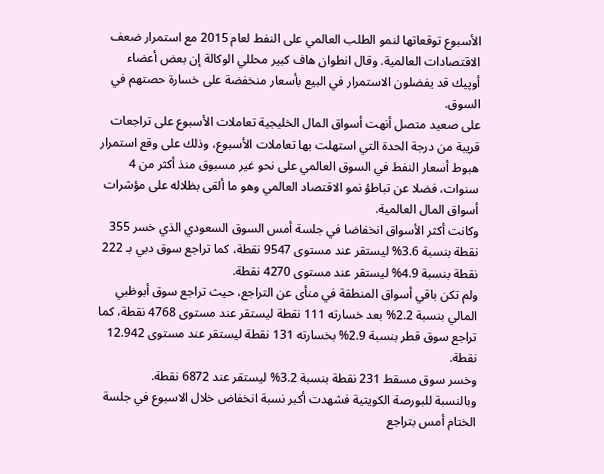الأسبوع توقعاتها لنمو الطلب العالمي على النفط لعام 2015 مع استمرار ضعف الاقتصادات العالمية. وقال انطوان هاف كبير محللي الوكالة إن بعض أعضاء أوپيك قد يفضلون الاستمرار في البيع بأسعار منخفضة على خسارة حصتهم في السوق.
على صعيد متصل أنهت أسواق المال الخليجية تعاملات الأسبوع على تراجعات قريبة من درجة الحدة التي استهلت بها تعاملات الأسبوع، وذلك على وقع استمرار هبوط أسعار النفط في السوق العالمي على نحو غير مسبوق منذ أكثر من 4 سنوات، فضلا عن تباطؤ نمو الاقتصاد العالمي وهو ما ألقى بظلاله على مؤشرات أسواق المال العالمية.
وكانت أكثر الأسواق انخفاضا في جلسة أمس السوق السعودي الذي خسر 355 نقطة بنسبة 3.6% ليستقر عند مستوى 9547 نقطة، كما تراجع سوق دبي بـ 222 نقطة بنسبة 4.9% ليستقر عند مستوى 4270 نقطة.
ولم تكن باقي أسواق المنطقة في منأى عن التراجع، حيث تراجع سوق أبوظبي المالي بنسبة 2.2% بعد خسارته 111 نقطة ليستقر عند مستوى 4768 نقطة، كما تراجع سوق قطر بنسبة 2.9% بخسارته 131 نقطة ليستقر عند مستوى 12.942 نقطة.
وخسر سوق مسقط 231 نقطة بنسبة 3.2% ليستقر عند 6872 نقطة.
وبالنسبة للبورصة الكويتية فشهدت أكبر نسبة انخفاض خلال الاسبوع في جلسة الختام أمس بتراجع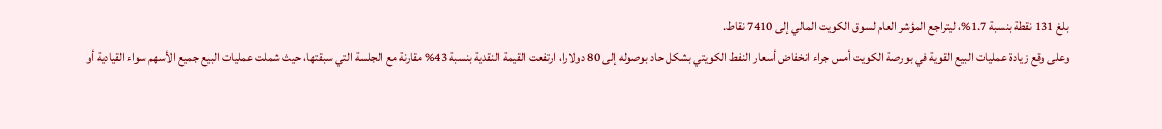بلغ 131 نقطة بنسبة 1.7%، ليتراجع المؤشر العام لسوق الكويت المالي إلى 7410 نقاط.
وعلى وقع زيادة عمليات البيع القوية في بورصة الكويت أمس جراء انخفاض أسعار النفط الكويتي بشكل حاد بوصوله إلى 80 دولارا، ارتفعت القيمة النقدية بنسبة 43% مقارنة مع الجلسة التي سبقتها، حيث شملت عمليات البيع جميع الأسهم سواء القيادية أو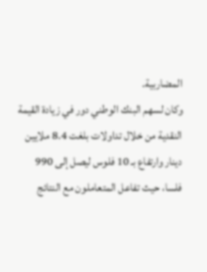المضاربية.
وكان لسهم البنك الوطني دور في زيادة القيمة النقدية من خلال تداولات بلغت 8.4 ملايين دينار وارتفاع بـ 10 فلوس ليصل إلى 990 فلسا، حيث تفاعل المتعاملون مع النتائج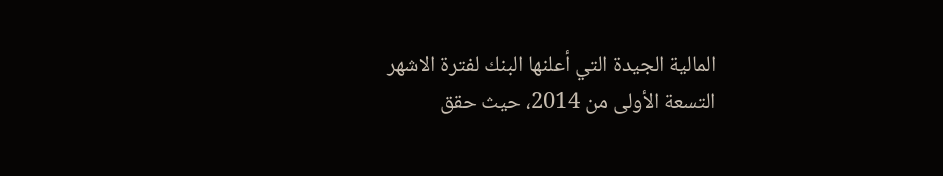المالية الجيدة التي أعلنها البنك لفترة الاشهر التسعة الأولى من 2014، حيث حقق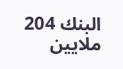البنك 204 ملايين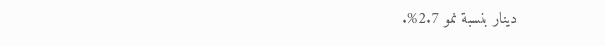دينار بنسبة نمو 2.7%.